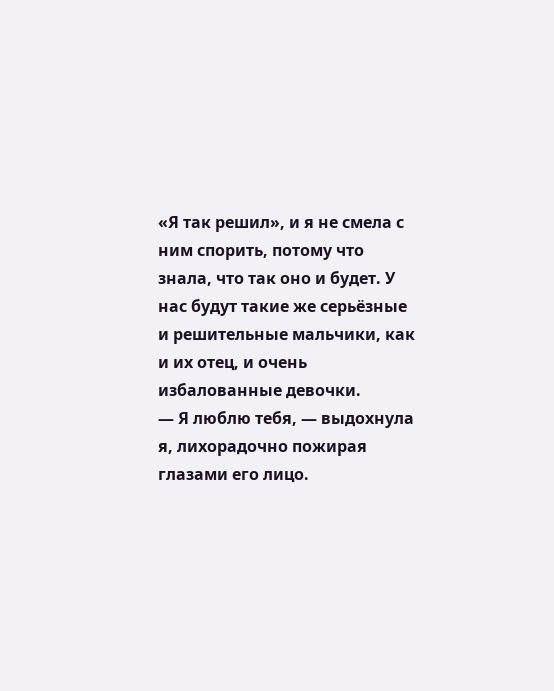«Я так решил», и я не смела с ним спорить, потому что знала, что так оно и будет. У нас будут такие же серьёзные и решительные мальчики, как и их отец, и очень избалованные девочки.
— Я люблю тебя, — выдохнула я, лихорадочно пожирая глазами его лицо.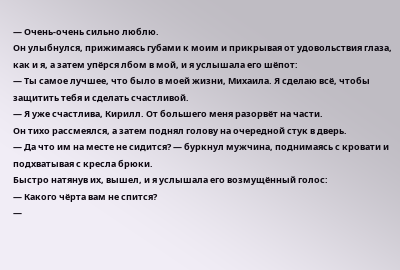— Очень-очень сильно люблю.
Он улыбнулся, прижимаясь губами к моим и прикрывая от удовольствия глаза, как и я, а затем упёрся лбом в мой, и я услышала его шёпот:
— Ты самое лучшее, что было в моей жизни, Михаила. Я сделаю всё, чтобы защитить тебя и сделать счастливой.
— Я уже счастлива, Кирилл. От большего меня разорвёт на части.
Он тихо рассмеялся, а затем поднял голову на очередной стук в дверь.
— Да что им на месте не сидится? — буркнул мужчина, поднимаясь с кровати и подхватывая с кресла брюки.
Быстро натянув их, вышел, и я услышала его возмущённый голос:
— Какого чёрта вам не спится?
—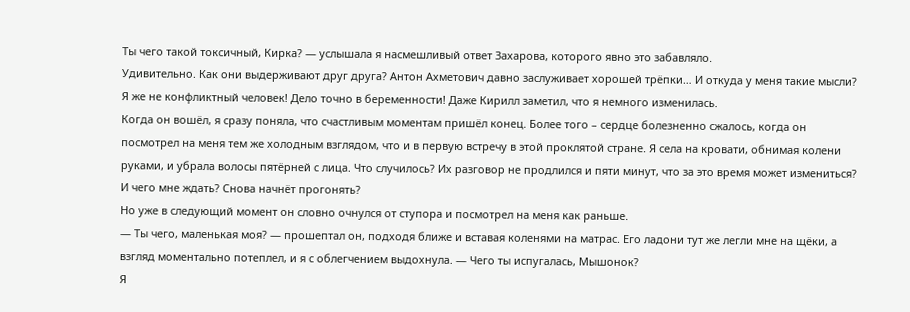Ты чего такой токсичный, Кирка? — услышала я насмешливый ответ Захарова, которого явно это забавляло.
Удивительно. Как они выдерживают друг друга? Антон Ахметович давно заслуживает хорошей трёпки… И откуда у меня такие мысли? Я же не конфликтный человек! Дело точно в беременности! Даже Кирилл заметил, что я немного изменилась.
Когда он вошёл, я сразу поняла, что счастливым моментам пришёл конец. Более того – сердце болезненно сжалось, когда он посмотрел на меня тем же холодным взглядом, что и в первую встречу в этой проклятой стране. Я села на кровати, обнимая колени руками, и убрала волосы пятёрней с лица. Что случилось? Их разговор не продлился и пяти минут, что за это время может измениться? И чего мне ждать? Снова начнёт прогонять?
Но уже в следующий момент он словно очнулся от ступора и посмотрел на меня как раньше.
— Ты чего, маленькая моя? — прошептал он, подходя ближе и вставая коленями на матрас. Его ладони тут же легли мне на щёки, а взгляд моментально потеплел, и я с облегчением выдохнула. — Чего ты испугалась, Мышонок?
Я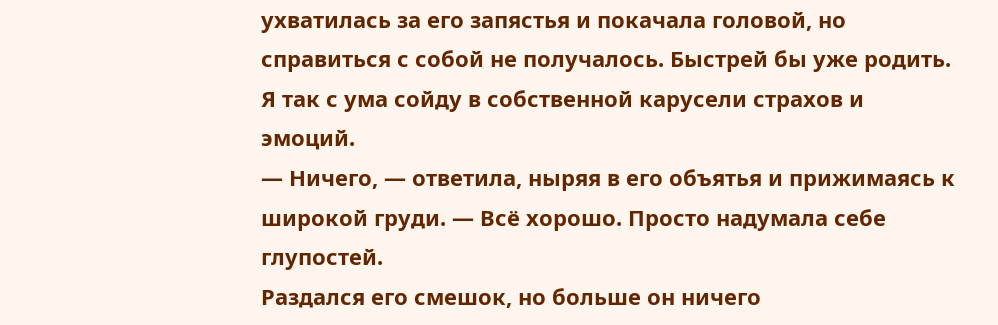ухватилась за его запястья и покачала головой, но справиться с собой не получалось. Быстрей бы уже родить. Я так с ума сойду в собственной карусели страхов и эмоций.
— Ничего, — ответила, ныряя в его объятья и прижимаясь к широкой груди. — Всё хорошо. Просто надумала себе глупостей.
Раздался его смешок, но больше он ничего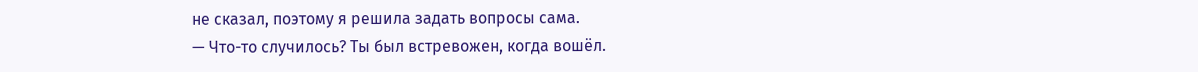не сказал, поэтому я решила задать вопросы сама.
— Что-то случилось? Ты был встревожен, когда вошёл.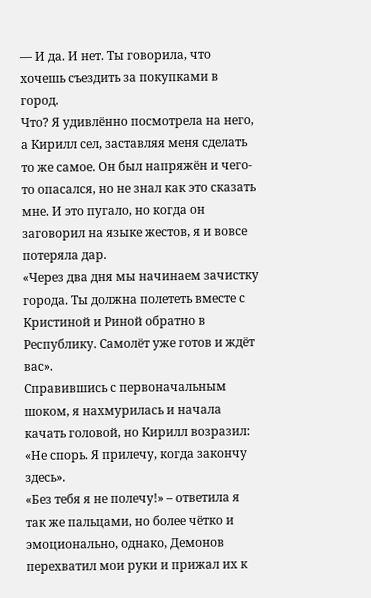— И да. И нет. Ты говорила, что хочешь съездить за покупками в город.
Что? Я удивлённо посмотрела на него, а Кирилл сел, заставляя меня сделать то же самое. Он был напряжён и чего-то опасался, но не знал как это сказать мне. И это пугало, но когда он заговорил на языке жестов, я и вовсе потеряла дар.
«Через два дня мы начинаем зачистку города. Ты должна полететь вместе с Кристиной и Риной обратно в Республику. Самолёт уже готов и ждёт вас».
Справившись с первоначальным шоком, я нахмурилась и начала качать головой, но Кирилл возразил:
«Не спорь. Я прилечу, когда закончу здесь».
«Без тебя я не полечу!» – ответила я так же пальцами, но более чётко и эмоционально, однако, Демонов перехватил мои руки и прижал их к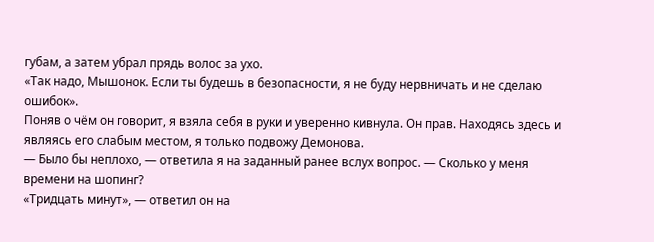губам, а затем убрал прядь волос за ухо.
«Так надо, Мышонок. Если ты будешь в безопасности, я не буду нервничать и не сделаю ошибок».
Поняв о чём он говорит, я взяла себя в руки и уверенно кивнула. Он прав. Находясь здесь и являясь его слабым местом, я только подвожу Демонова.
— Было бы неплохо, — ответила я на заданный ранее вслух вопрос. — Сколько у меня времени на шопинг?
«Тридцать минут», — ответил он на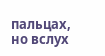пальцах, но вслух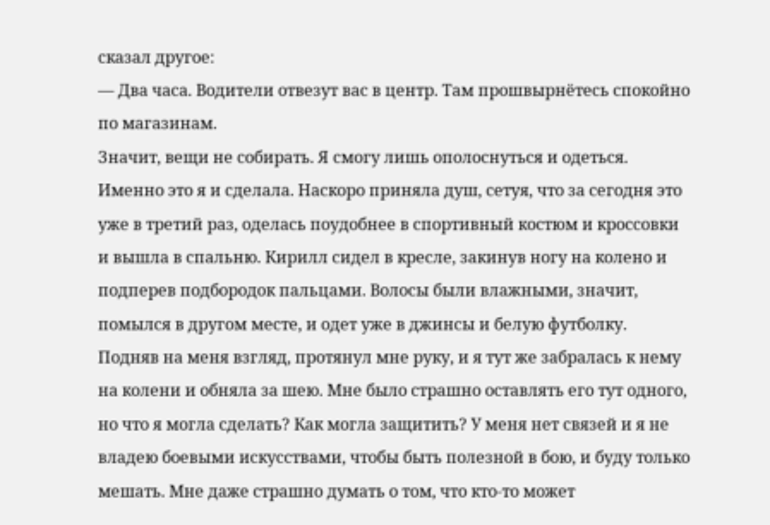сказал другое:
— Два часа. Водители отвезут вас в центр. Там прошвырнётесь спокойно по магазинам.
Значит, вещи не собирать. Я смогу лишь ополоснуться и одеться. Именно это я и сделала. Наскоро приняла душ, сетуя, что за сегодня это уже в третий раз, оделась поудобнее в спортивный костюм и кроссовки и вышла в спальню. Кирилл сидел в кресле, закинув ногу на колено и подперев подбородок пальцами. Волосы были влажными, значит, помылся в другом месте, и одет уже в джинсы и белую футболку.
Подняв на меня взгляд, протянул мне руку, и я тут же забралась к нему на колени и обняла за шею. Мне было страшно оставлять его тут одного, но что я могла сделать? Как могла защитить? У меня нет связей и я не владею боевыми искусствами, чтобы быть полезной в бою, и буду только мешать. Мне даже страшно думать о том, что кто-то может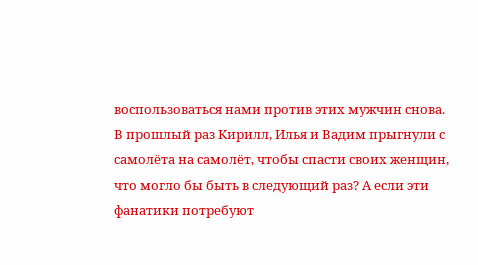воспользоваться нами против этих мужчин снова. В прошлый раз Кирилл, Илья и Вадим прыгнули с самолёта на самолёт, чтобы спасти своих женщин, что могло бы быть в следующий раз? А если эти фанатики потребуют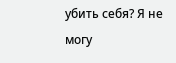убить себя? Я не могу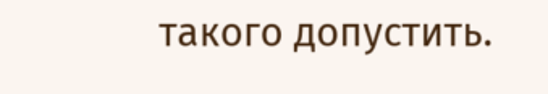такого допустить.